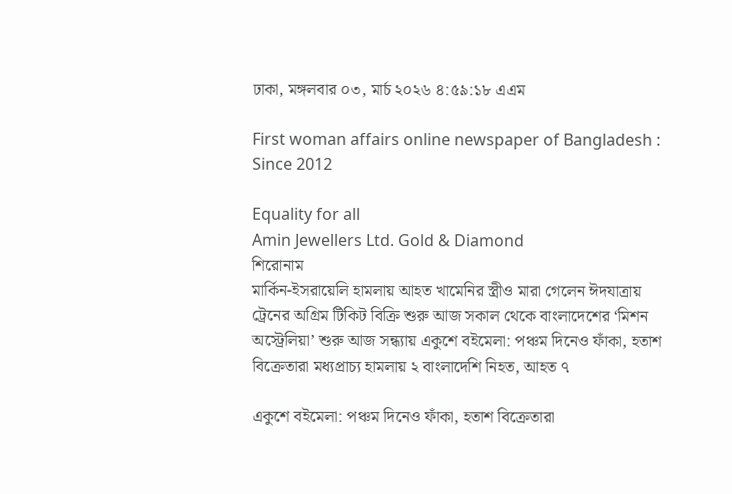ঢাকা, মঙ্গলবার ০৩, মার্চ ২০২৬ ৪:৫৯:১৮ এএম

First woman affairs online newspaper of Bangladesh : Since 2012

Equality for all
Amin Jewellers Ltd. Gold & Diamond
শিরোনাম
মার্কিন-ইসরায়েলি হামলায় আহত খামেনির স্ত্রীও মারা গেলেন ঈদযাত্রায় ট্রেনের অগ্রিম টিকিট বিক্রি শুরু আজ সকাল থেকে বাংলাদেশের ‘মিশন অস্ট্রেলিয়া’ শুরু আজ সন্ধ্যায় একুশে বইমেলা: পঞ্চম দিনেও ফাঁকা, হতাশ বিক্রেতারা মধ্যপ্রাচ্য হামলায় ২ বাংলাদেশি নিহত, আহত ৭

একুশে বইমেলা: পঞ্চম দিনেও ফাঁকা, হতাশ বিক্রেতারা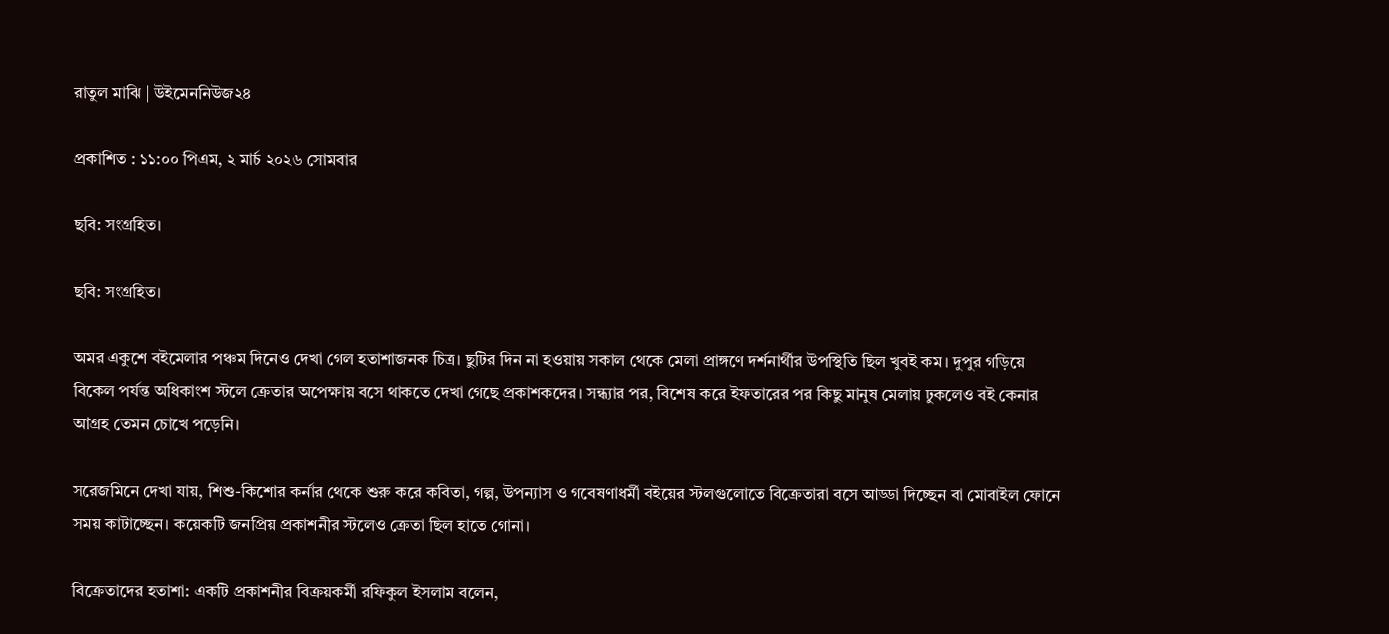রাতুল মাঝি | উইমেননিউজ২৪

প্রকাশিত : ১১:০০ পিএম, ২ মার্চ ২০২৬ সোমবার

ছবি: সংগ্রহিত।

ছবি: সংগ্রহিত।

অমর একুশে বইমেলার পঞ্চম দিনেও দেখা গেল হতাশাজনক চিত্র। ছুটির দিন না হওয়ায় সকাল থেকে মেলা প্রাঙ্গণে দর্শনার্থীর উপস্থিতি ছিল খুবই কম। দুপুর গড়িয়ে বিকেল পর্যন্ত অধিকাংশ স্টলে ক্রেতার অপেক্ষায় বসে থাকতে দেখা গেছে প্রকাশকদের। সন্ধ্যার পর, বিশেষ করে ইফতারের পর কিছু মানুষ মেলায় ঢুকলেও বই কেনার আগ্রহ তেমন চোখে পড়েনি।

সরেজমিনে দেখা যায়, শিশু-কিশোর কর্নার থেকে শুরু করে কবিতা, গল্প, উপন্যাস ও গবেষণাধর্মী বইয়ের স্টলগুলোতে বিক্রেতারা বসে আড্ডা দিচ্ছেন বা মোবাইল ফোনে সময় কাটাচ্ছেন। কয়েকটি জনপ্রিয় প্রকাশনীর স্টলেও ক্রেতা ছিল হাতে গোনা।

বিক্রেতাদের হতাশা: একটি প্রকাশনীর বিক্রয়কর্মী রফিকুল ইসলাম বলেন,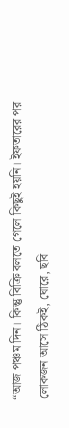“আজ পঞ্চম দিন। কিন্তু বিক্রি বলতে গেলে কিছুই হয়নি। ইফতারের পর লোকজন আসে ঠিকই, ঘোরে, ছবি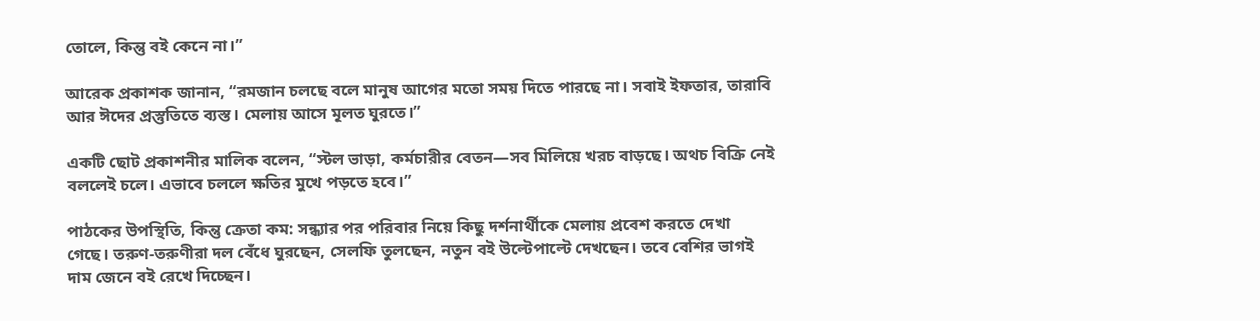তোলে, কিন্তু বই কেনে না।”

আরেক প্রকাশক জানান, “রমজান চলছে বলে মানুষ আগের মতো সময় দিতে পারছে না। সবাই ইফতার, তারাবি আর ঈদের প্রস্তুতিতে ব্যস্ত। মেলায় আসে মূলত ঘুরতে।”

একটি ছোট প্রকাশনীর মালিক বলেন, “স্টল ভাড়া, কর্মচারীর বেতন—সব মিলিয়ে খরচ বাড়ছে। অথচ বিক্রি নেই বললেই চলে। এভাবে চললে ক্ষতির মুখে পড়তে হবে।”

পাঠকের উপস্থিতি, কিন্তু ক্রেতা কম: সন্ধ্যার পর পরিবার নিয়ে কিছু দর্শনার্থীকে মেলায় প্রবেশ করতে দেখা গেছে। তরুণ-তরুণীরা দল বেঁধে ঘুরছেন, সেলফি তুলছেন, নতুন বই উল্টেপাল্টে দেখছেন। তবে বেশির ভাগই দাম জেনে বই রেখে দিচ্ছেন।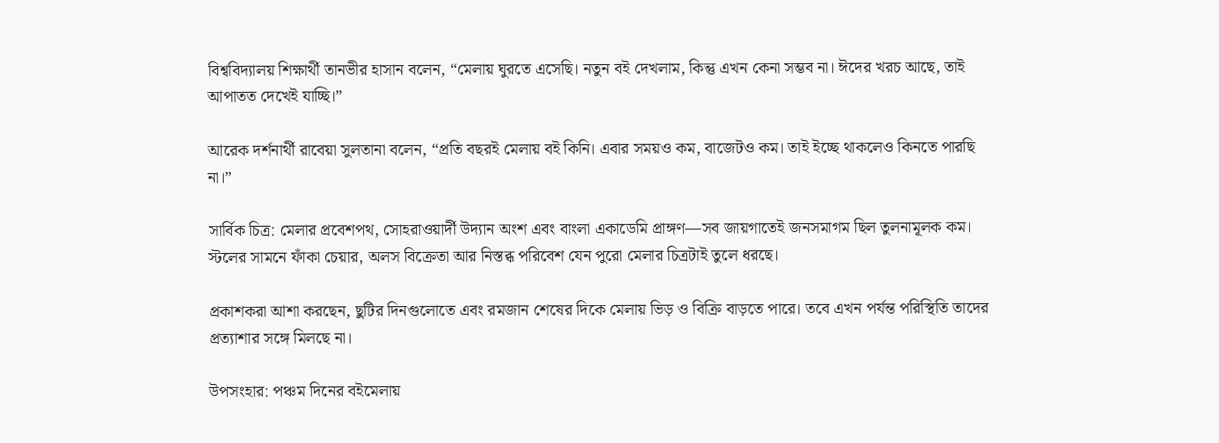বিশ্ববিদ্যালয় শিক্ষার্থী তানভীর হাসান বলেন, “মেলায় ঘুরতে এসেছি। নতুন বই দেখলাম, কিন্তু এখন কেনা সম্ভব না। ঈদের খরচ আছে, তাই আপাতত দেখেই যাচ্ছি।”

আরেক দর্শনার্থী রাবেয়া সুলতানা বলেন, “প্রতি বছরই মেলায় বই কিনি। এবার সময়ও কম, বাজেটও কম। তাই ইচ্ছে থাকলেও কিনতে পারছি না।”

সার্বিক চিত্র: মেলার প্রবেশপথ, সোহরাওয়ার্দী উদ্যান অংশ এবং বাংলা একাডেমি প্রাঙ্গণ—সব জায়গাতেই জনসমাগম ছিল তুলনামূলক কম। স্টলের সামনে ফাঁকা চেয়ার, অলস বিক্রেতা আর নিস্তব্ধ পরিবেশ যেন পুরো মেলার চিত্রটাই তুলে ধরছে।

প্রকাশকরা আশা করছেন, ছুটির দিনগুলোতে এবং রমজান শেষের দিকে মেলায় ভিড় ও বিক্রি বাড়তে পারে। তবে এখন পর্যন্ত পরিস্থিতি তাদের প্রত্যাশার সঙ্গে মিলছে না।

উপসংহার: পঞ্চম দিনের বইমেলায়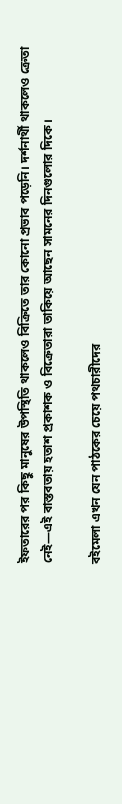ইফতারের পর কিছু মানুষের উপস্থিতি থাকলেও বিক্রিতে তার কোনো প্রভাব পড়েনি। দর্শনার্থী থাকলেও ক্রেতা নেই—এই বাস্তবতায় হতাশ প্রকাশক ও বিক্রেতারা তাকিয়ে আছেন সামনের দিনগুলোর দিকে।

বইমেলা এখন যেন পাঠকের চেয়ে পথচারীদের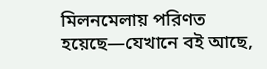মিলনমেলায় পরিণত হয়েছে—যেখানে বই আছে,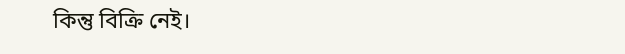কিন্তু বিক্রি নেই।